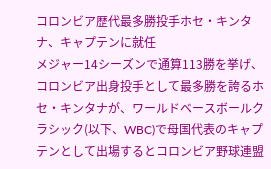コロンビア歴代最多勝投手ホセ・キンタナ、キャプテンに就任
メジャー14シーズンで通算113勝を挙げ、コロンビア出身投手として最多勝を誇るホセ・キンタナが、ワールドベースボールクラシック(以下、WBC)で母国代表のキャプテンとして出場するとコロンビア野球連盟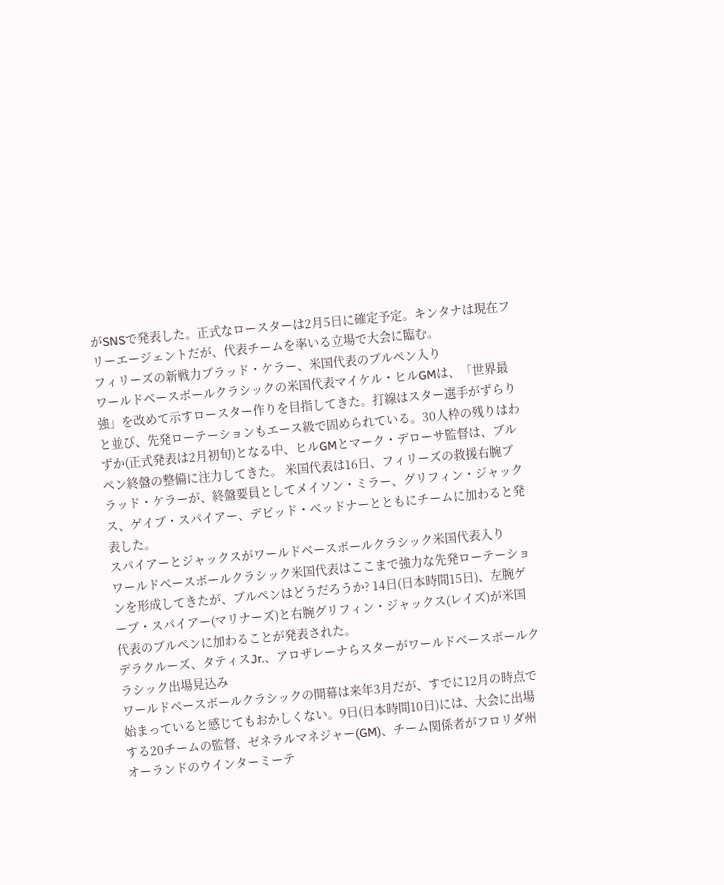がSNSで発表した。正式なロースターは2月5日に確定予定。キンタナは現在フリーエージェントだが、代表チームを率いる立場で大会に臨む。
フィリーズの新戦力ブラッド・ケラー、米国代表のブルペン入り
ワールドベースボールクラシックの米国代表マイケル・ヒルGMは、「世界最強」を改めて示すロースター作りを目指してきた。打線はスター選手がずらりと並び、先発ローテーションもエース級で固められている。30人枠の残りはわずか(正式発表は2月初旬)となる中、ヒルGMとマーク・デローサ監督は、ブルペン終盤の整備に注力してきた。 米国代表は16日、フィリーズの救援右腕ブラッド・ケラーが、終盤要員としてメイソン・ミラー、グリフィン・ジャックス、ゲイブ・スパイアー、デビッド・ベッドナーとともにチームに加わると発表した。
スパイアーとジャックスがワールドベースボールクラシック米国代表入り
ワールドベースボールクラシック米国代表はここまで強力な先発ローテーションを形成してきたが、ブルペンはどうだろうか? 14日(日本時間15日)、左腕ゲーブ・スパイアー(マリナーズ)と右腕グリフィン・ジャックス(レイズ)が米国代表のブルペンに加わることが発表された。
デラクルーズ、タティスJr.、アロザレーナらスターがワールドベースボールクラシック出場見込み
ワールドベースボールクラシックの開幕は来年3月だが、すでに12月の時点で始まっていると感じてもおかしくない。9日(日本時間10日)には、大会に出場する20チームの監督、ゼネラルマネジャー(GM)、チーム関係者がフロリダ州オーランドのウインターミーテ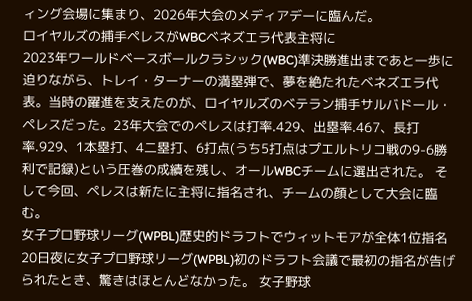ィング会場に集まり、2026年大会のメディアデーに臨んだ。
ロイヤルズの捕手ペレスがWBCベネズエラ代表主将に
2023年ワールドベースボールクラシック(WBC)準決勝進出まであと一歩に迫りながら、トレイ・ターナーの満塁弾で、夢を絶たれたベネズエラ代表。当時の躍進を支えたのが、ロイヤルズのベテラン捕手サルバドール・ペレスだった。23年大会でのペレスは打率.429、出塁率.467、長打率.929、1本塁打、4二塁打、6打点(うち5打点はプエルトリコ戦の9-6勝利で記録)という圧巻の成績を残し、オールWBCチームに選出された。 そして今回、ペレスは新たに主将に指名され、チームの顔として大会に臨む。
女子プロ野球リーグ(WPBL)歴史的ドラフトでウィットモアが全体1位指名
20日夜に女子プロ野球リーグ(WPBL)初のドラフト会議で最初の指名が告げられたとき、驚きはほとんどなかった。 女子野球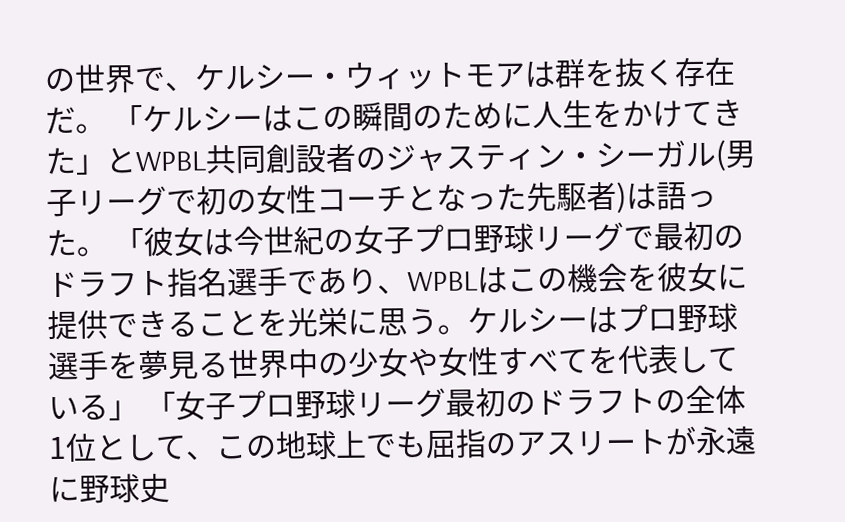の世界で、ケルシー・ウィットモアは群を抜く存在だ。 「ケルシーはこの瞬間のために人生をかけてきた」とWPBL共同創設者のジャスティン・シーガル(男子リーグで初の女性コーチとなった先駆者)は語った。 「彼女は今世紀の女子プロ野球リーグで最初のドラフト指名選手であり、WPBLはこの機会を彼女に提供できることを光栄に思う。ケルシーはプロ野球選手を夢見る世界中の少女や女性すべてを代表している」 「女子プロ野球リーグ最初のドラフトの全体1位として、この地球上でも屈指のアスリートが永遠に野球史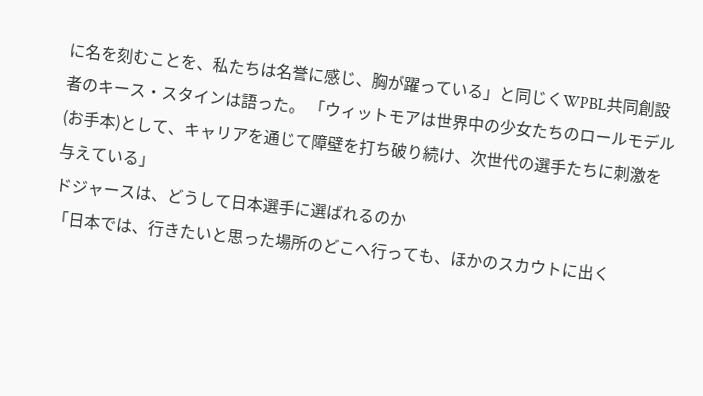に名を刻むことを、私たちは名誉に感じ、胸が躍っている」と同じくWPBL共同創設者のキース・スタインは語った。 「ウィットモアは世界中の少女たちのロールモデル(お手本)として、キャリアを通じて障壁を打ち破り続け、次世代の選手たちに刺激を与えている」
ドジャースは、どうして日本選手に選ばれるのか
「日本では、行きたいと思った場所のどこへ行っても、ほかのスカウトに出く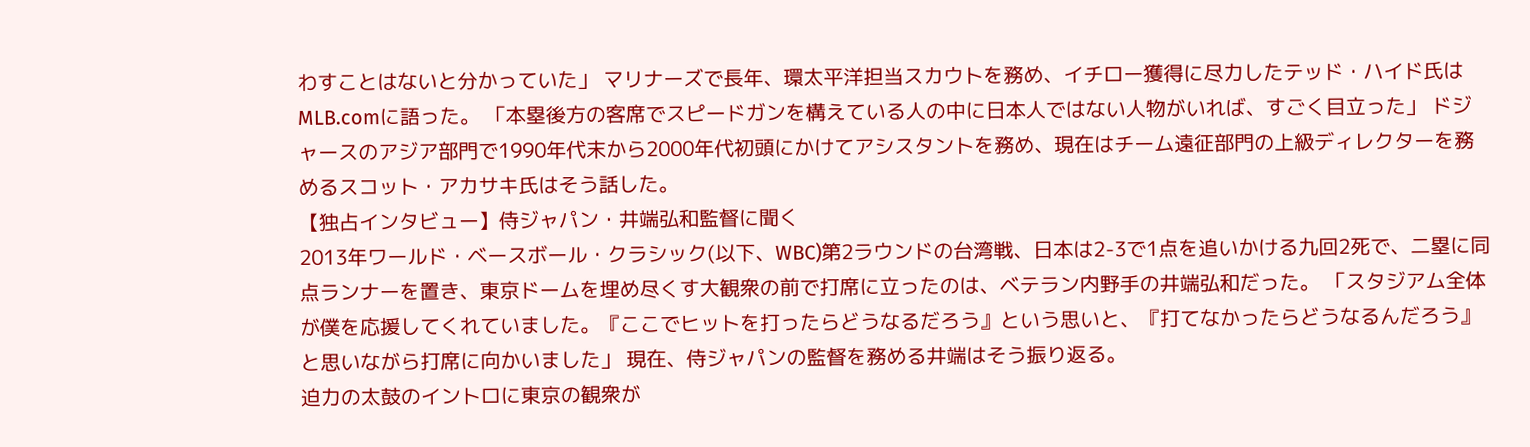わすことはないと分かっていた」 マリナーズで長年、環太平洋担当スカウトを務め、イチロー獲得に尽力したテッド・ハイド氏はMLB.comに語った。 「本塁後方の客席でスピードガンを構えている人の中に日本人ではない人物がいれば、すごく目立った」 ドジャースのアジア部門で1990年代末から2000年代初頭にかけてアシスタントを務め、現在はチーム遠征部門の上級ディレクターを務めるスコット・アカサキ氏はそう話した。
【独占インタビュー】侍ジャパン・井端弘和監督に聞く
2013年ワールド・ベースボール・クラシック(以下、WBC)第2ラウンドの台湾戦、日本は2-3で1点を追いかける九回2死で、二塁に同点ランナーを置き、東京ドームを埋め尽くす大観衆の前で打席に立ったのは、ベテラン内野手の井端弘和だった。 「スタジアム全体が僕を応援してくれていました。『ここでヒットを打ったらどうなるだろう』という思いと、『打てなかったらどうなるんだろう』と思いながら打席に向かいました」 現在、侍ジャパンの監督を務める井端はそう振り返る。
迫力の太鼓のイントロに東京の観衆が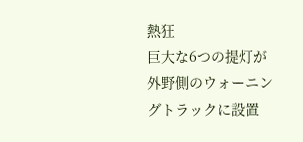熱狂
巨大な6つの提灯が外野側のウォーニングトラックに設置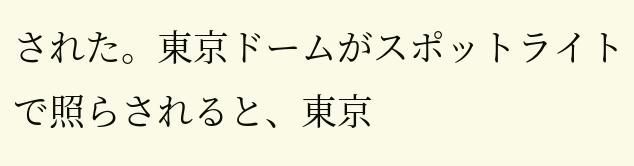された。東京ドームがスポットライトで照らされると、東京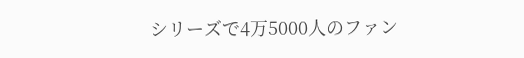シリーズで4万5000人のファン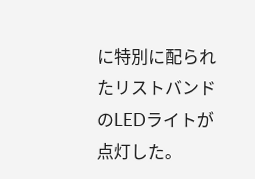に特別に配られたリストバンドのLEDライトが点灯した。